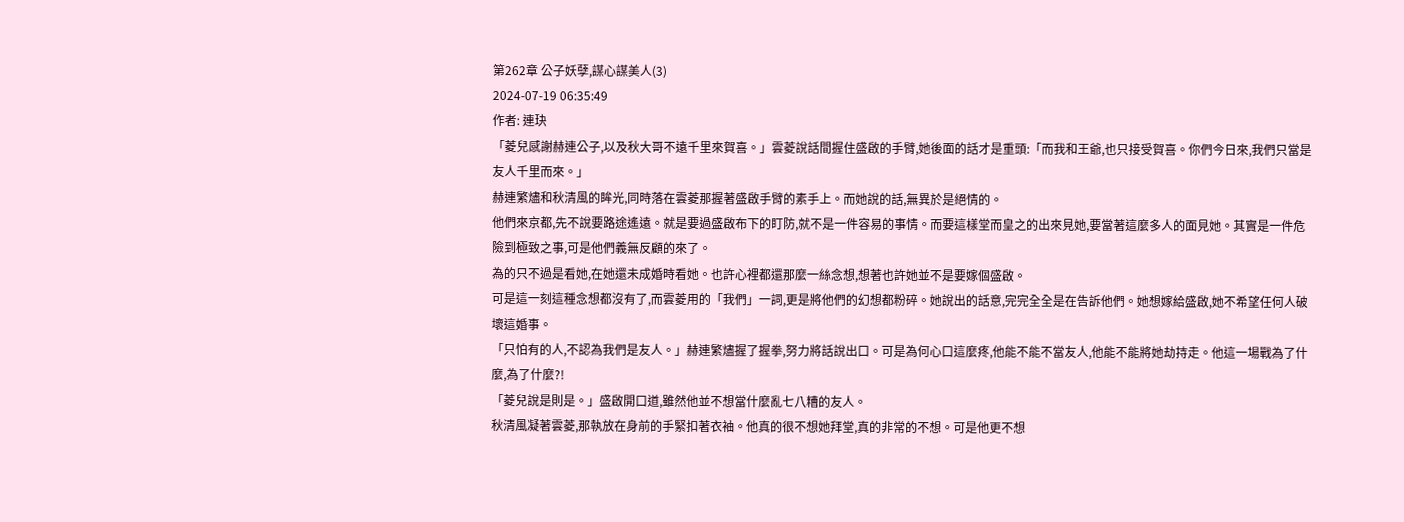第262章 公子妖孽,謀心謀美人(3)
2024-07-19 06:35:49
作者: 連玦
「菱兒感謝赫連公子,以及秋大哥不遠千里來賀喜。」雲菱說話間握住盛啟的手臂,她後面的話才是重頭:「而我和王爺,也只接受賀喜。你們今日來,我們只當是友人千里而來。」
赫連繁燼和秋清風的眸光,同時落在雲菱那握著盛啟手臂的素手上。而她說的話,無異於是絕情的。
他們來京都,先不說要路途遙遠。就是要過盛啟布下的盯防,就不是一件容易的事情。而要這樣堂而皇之的出來見她,要當著這麼多人的面見她。其實是一件危險到極致之事,可是他們義無反顧的來了。
為的只不過是看她,在她還未成婚時看她。也許心裡都還那麼一絲念想,想著也許她並不是要嫁個盛啟。
可是這一刻這種念想都沒有了,而雲菱用的「我們」一詞,更是將他們的幻想都粉碎。她說出的話意,完完全全是在告訴他們。她想嫁給盛啟,她不希望任何人破壞這婚事。
「只怕有的人,不認為我們是友人。」赫連繁燼握了握拳,努力將話說出口。可是為何心口這麼疼,他能不能不當友人,他能不能將她劫持走。他這一場戰為了什麼,為了什麼?!
「菱兒說是則是。」盛啟開口道,雖然他並不想當什麼亂七八糟的友人。
秋清風凝著雲菱,那執放在身前的手緊扣著衣袖。他真的很不想她拜堂,真的非常的不想。可是他更不想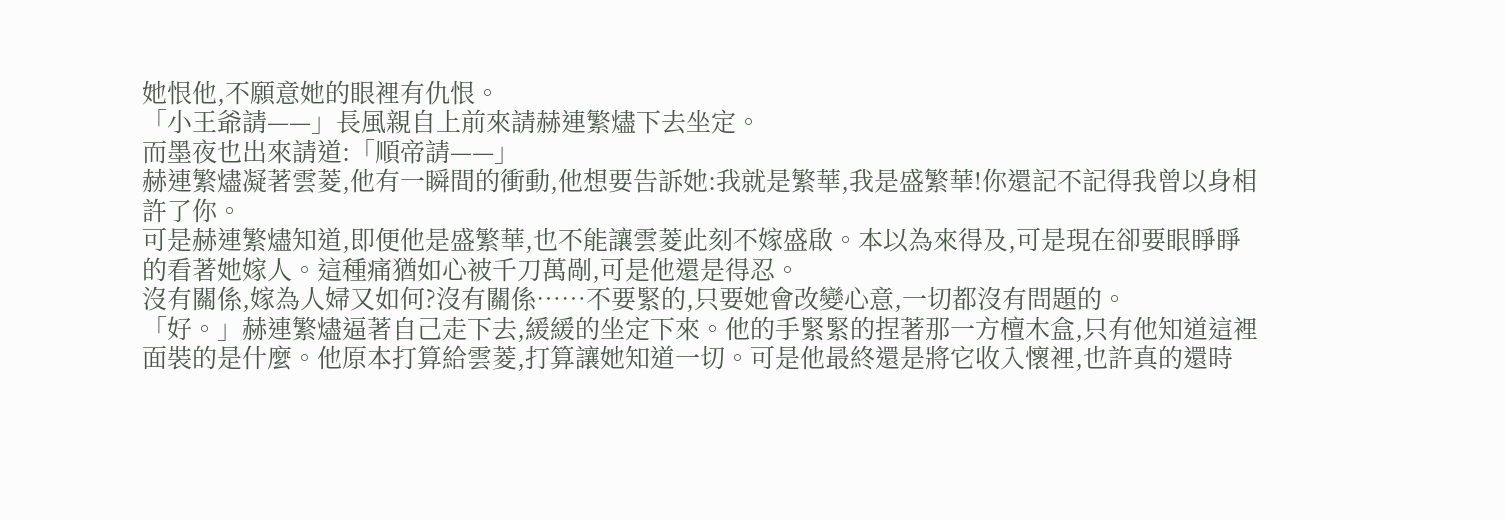她恨他,不願意她的眼裡有仇恨。
「小王爺請——」長風親自上前來請赫連繁燼下去坐定。
而墨夜也出來請道:「順帝請——」
赫連繁燼凝著雲菱,他有一瞬間的衝動,他想要告訴她:我就是繁華,我是盛繁華!你還記不記得我曾以身相許了你。
可是赫連繁燼知道,即便他是盛繁華,也不能讓雲菱此刻不嫁盛啟。本以為來得及,可是現在卻要眼睜睜的看著她嫁人。這種痛猶如心被千刀萬剮,可是他還是得忍。
沒有關係,嫁為人婦又如何?沒有關係……不要緊的,只要她會改變心意,一切都沒有問題的。
「好。」赫連繁燼逼著自己走下去,緩緩的坐定下來。他的手緊緊的捏著那一方檀木盒,只有他知道這裡面裝的是什麼。他原本打算給雲菱,打算讓她知道一切。可是他最終還是將它收入懷裡,也許真的還時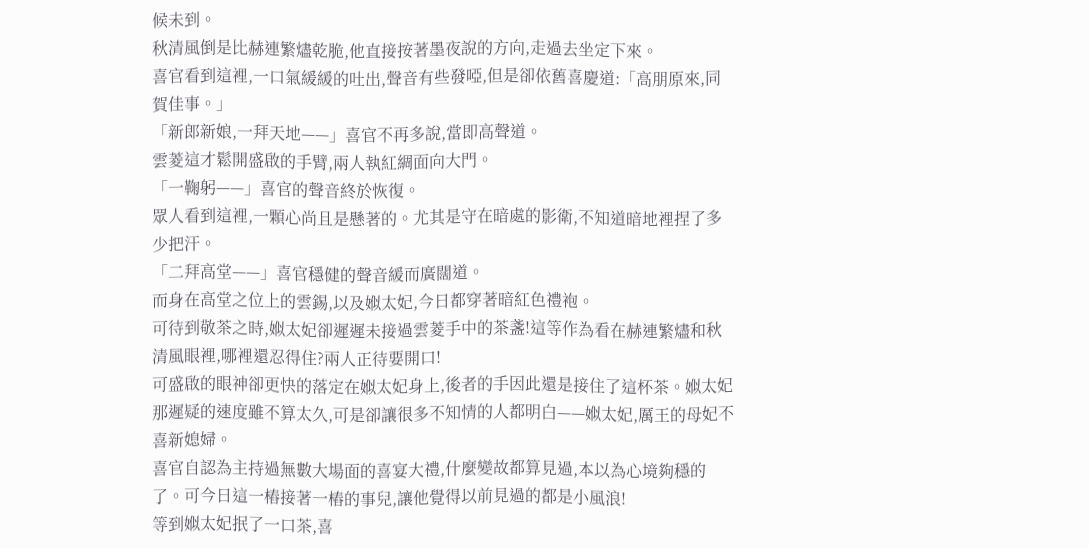候未到。
秋清風倒是比赫連繁燼乾脆,他直接按著墨夜說的方向,走過去坐定下來。
喜官看到這裡,一口氣緩緩的吐出,聲音有些發啞,但是卻依舊喜慶道:「高朋原來,同賀佳事。」
「新郎新娘,一拜天地——」喜官不再多說,當即高聲道。
雲菱這才鬆開盛啟的手臂,兩人執紅綢面向大門。
「一鞠躬——」喜官的聲音終於恢復。
眾人看到這裡,一顆心尚且是懸著的。尤其是守在暗處的影衛,不知道暗地裡捏了多少把汗。
「二拜高堂——」喜官穩健的聲音緩而廣闊道。
而身在高堂之位上的雲錫,以及娰太妃,今日都穿著暗紅色禮袍。
可待到敬茶之時,娰太妃卻遲遲未接過雲菱手中的茶盞!這等作為看在赫連繁燼和秋清風眼裡,哪裡還忍得住?兩人正待要開口!
可盛啟的眼神卻更快的落定在娰太妃身上,後者的手因此還是接住了這杯茶。娰太妃那遲疑的速度雖不算太久,可是卻讓很多不知情的人都明白——娰太妃,厲王的母妃不喜新媳婦。
喜官自認為主持過無數大場面的喜宴大禮,什麼變故都算見過,本以為心境夠穩的了。可今日這一樁接著一樁的事兒,讓他覺得以前見過的都是小風浪!
等到娰太妃抿了一口茶,喜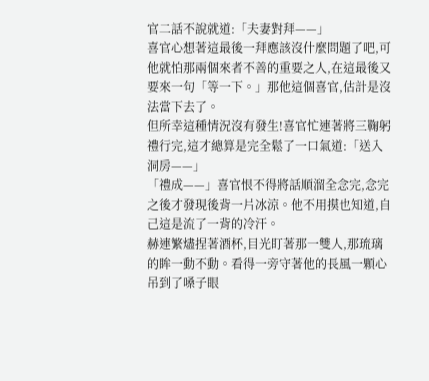官二話不說就道:「夫妻對拜——」
喜官心想著這最後一拜應該沒什麼問題了吧,可他就怕那兩個來者不善的重要之人,在這最後又要來一句「等一下。」那他這個喜官,估計是沒法當下去了。
但所幸這種情況沒有發生!喜官忙連著將三鞠躬禮行完,這才總算是完全鬆了一口氣道:「送入洞房——」
「禮成——」喜官恨不得將話順溜全念完,念完之後才發現後背一片冰涼。他不用摸也知道,自己這是流了一背的冷汗。
赫連繁燼捏著酒杯,目光盯著那一雙人,那琉璃的眸一動不動。看得一旁守著他的長風一顆心吊到了嗓子眼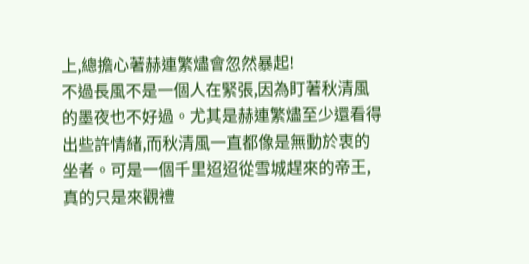上,總擔心著赫連繁燼會忽然暴起!
不過長風不是一個人在緊張,因為盯著秋清風的墨夜也不好過。尤其是赫連繁燼至少還看得出些許情緒,而秋清風一直都像是無動於衷的坐者。可是一個千里迢迢從雪城趕來的帝王,真的只是來觀禮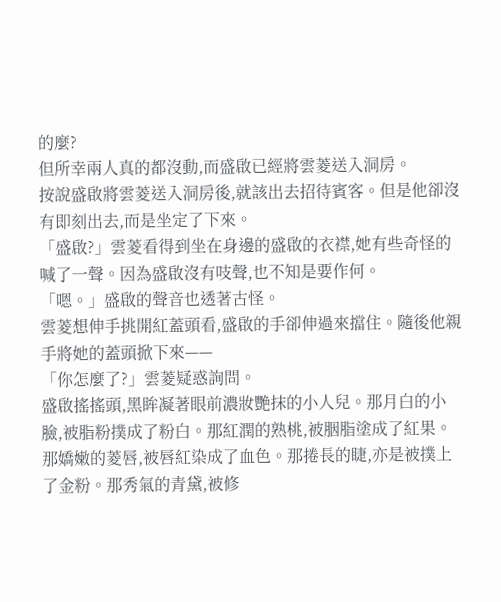的麼?
但所幸兩人真的都沒動,而盛啟已經將雲菱送入洞房。
按說盛啟將雲菱送入洞房後,就該出去招待賓客。但是他卻沒有即刻出去,而是坐定了下來。
「盛啟?」雲菱看得到坐在身邊的盛啟的衣襟,她有些奇怪的喊了一聲。因為盛啟沒有吱聲,也不知是要作何。
「嗯。」盛啟的聲音也透著古怪。
雲菱想伸手挑開紅蓋頭看,盛啟的手卻伸過來擋住。隨後他親手將她的蓋頭掀下來——
「你怎麼了?」雲菱疑惑詢問。
盛啟搖搖頭,黑眸凝著眼前濃妝艷抹的小人兒。那月白的小臉,被脂粉撲成了粉白。那紅潤的熟桃,被胭脂塗成了紅果。那嬌嫩的菱唇,被唇紅染成了血色。那捲長的睫,亦是被撲上了金粉。那秀氣的青黛,被修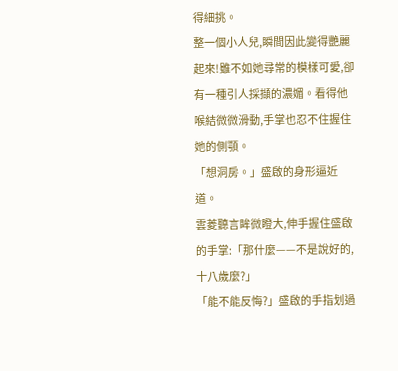得細挑。
整一個小人兒,瞬間因此變得艷麗起來!雖不如她尋常的模樣可愛,卻有一種引人採擷的濃媚。看得他喉結微微滑動,手掌也忍不住握住她的側顎。
「想洞房。」盛啟的身形逼近道。
雲菱聽言眸微瞪大,伸手握住盛啟的手掌:「那什麼——不是說好的,十八歲麼?」
「能不能反悔?」盛啟的手指划過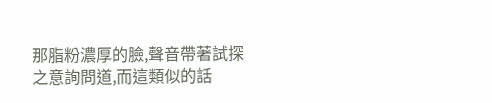那脂粉濃厚的臉,聲音帶著試探之意詢問道,而這類似的話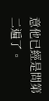意他已經是問第二遍了。